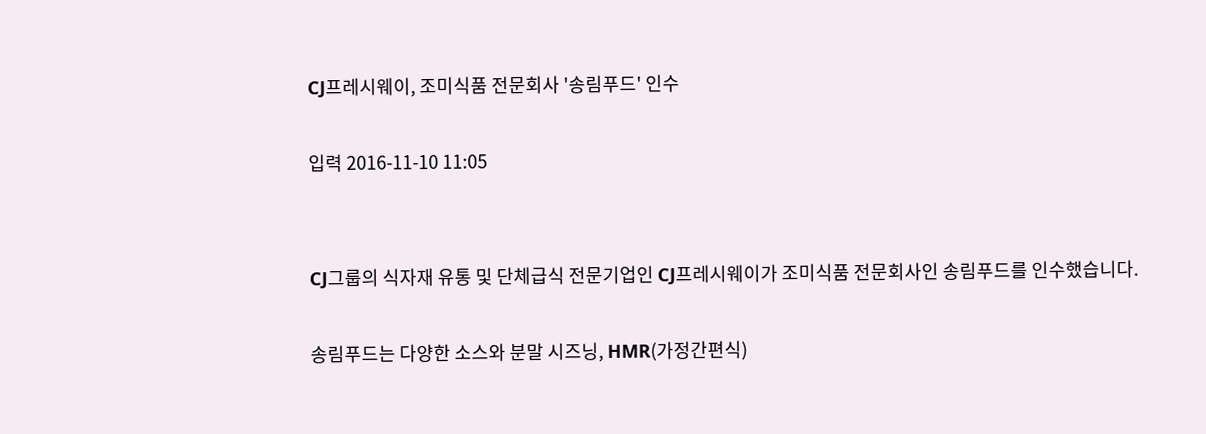CJ프레시웨이, 조미식품 전문회사 '송림푸드' 인수

입력 2016-11-10 11:05


CJ그룹의 식자재 유통 및 단체급식 전문기업인 CJ프레시웨이가 조미식품 전문회사인 송림푸드를 인수했습니다.

송림푸드는 다양한 소스와 분말 시즈닝, HMR(가정간편식)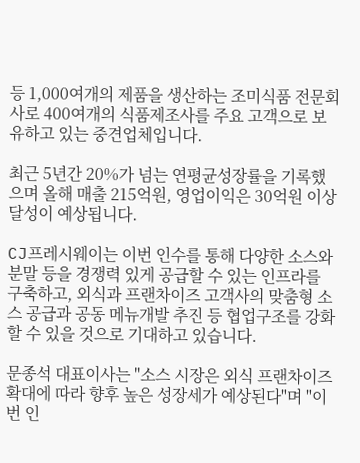등 1,000여개의 제품을 생산하는 조미식품 전문회사로 400여개의 식품제조사를 주요 고객으로 보유하고 있는 중견업체입니다.

최근 5년간 20%가 넘는 연평균성장률을 기록했으며 올해 매출 215억원, 영업이익은 30억원 이상 달성이 예상됩니다.

CJ프레시웨이는 이번 인수를 통해 다양한 소스와 분말 등을 경쟁력 있게 공급할 수 있는 인프라를 구축하고, 외식과 프랜차이즈 고객사의 맞춤형 소스 공급과 공동 메뉴개발 추진 등 협업구조를 강화할 수 있을 것으로 기대하고 있습니다.

문종석 대표이사는 "소스 시장은 외식 프랜차이즈 확대에 따라 향후 높은 성장세가 예상된다"며 "이번 인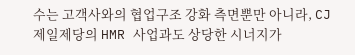수는 고객사와의 협업구조 강화 측면뿐만 아니라, CJ 제일제당의 HMR 사업과도 상당한 시너지가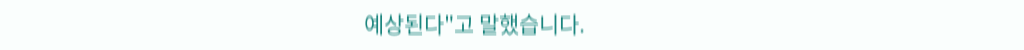예상된다"고 말했습니다.